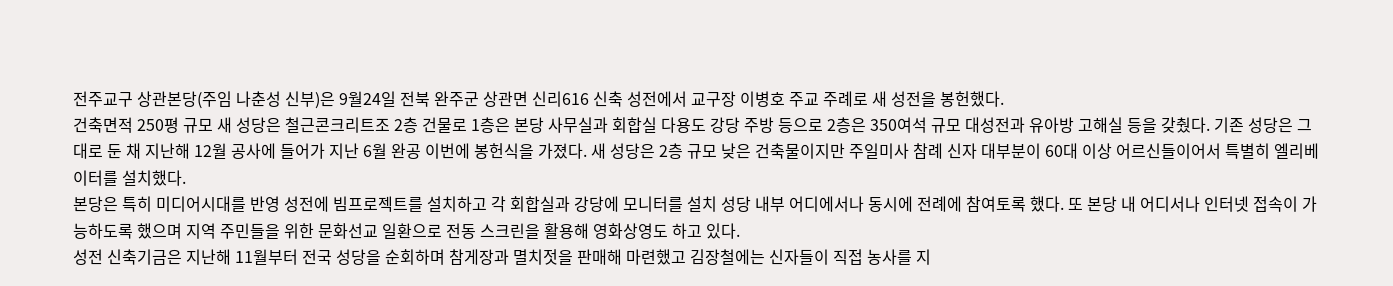전주교구 상관본당(주임 나춘성 신부)은 9월24일 전북 완주군 상관면 신리616 신축 성전에서 교구장 이병호 주교 주례로 새 성전을 봉헌했다.
건축면적 250평 규모 새 성당은 철근콘크리트조 2층 건물로 1층은 본당 사무실과 회합실 다용도 강당 주방 등으로 2층은 350여석 규모 대성전과 유아방 고해실 등을 갖췄다. 기존 성당은 그대로 둔 채 지난해 12월 공사에 들어가 지난 6월 완공 이번에 봉헌식을 가졌다. 새 성당은 2층 규모 낮은 건축물이지만 주일미사 참례 신자 대부분이 60대 이상 어르신들이어서 특별히 엘리베이터를 설치했다.
본당은 특히 미디어시대를 반영 성전에 빔프로젝트를 설치하고 각 회합실과 강당에 모니터를 설치 성당 내부 어디에서나 동시에 전례에 참여토록 했다. 또 본당 내 어디서나 인터넷 접속이 가능하도록 했으며 지역 주민들을 위한 문화선교 일환으로 전동 스크린을 활용해 영화상영도 하고 있다.
성전 신축기금은 지난해 11월부터 전국 성당을 순회하며 참게장과 멸치젓을 판매해 마련했고 김장철에는 신자들이 직접 농사를 지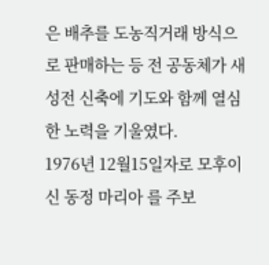은 배추를 도농직거래 방식으로 판매하는 등 전 공동체가 새 성전 신축에 기도와 함께 열심한 노력을 기울였다.
1976년 12월15일자로 모후이신 동정 마리아 를 주보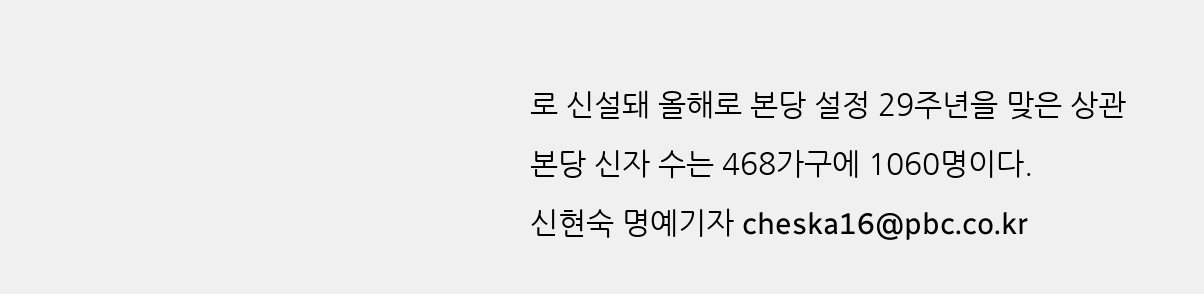로 신설돼 올해로 본당 설정 29주년을 맞은 상관본당 신자 수는 468가구에 1060명이다.
신현숙 명예기자 cheska16@pbc.co.kr